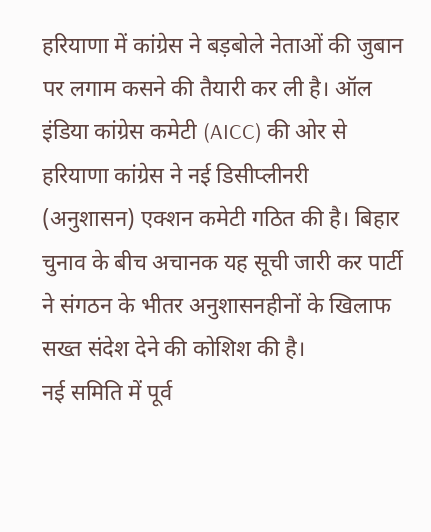हरियाणा में कांग्रेस ने बड़बोले नेताओं की जुबान पर लगाम कसने की तैयारी कर ली है। ऑल इंडिया कांग्रेस कमेटी (AICC) की ओर से हरियाणा कांग्रेस ने नई डिसीप्लीनरी (अनुशासन) एक्शन कमेटी गठित की है। बिहार चुनाव के बीच अचानक यह सूची जारी कर पार्टी ने संगठन के भीतर अनुशासनहीनों के खिलाफ सख्त संदेश देने की कोशिश की है।
नई समिति में पूर्व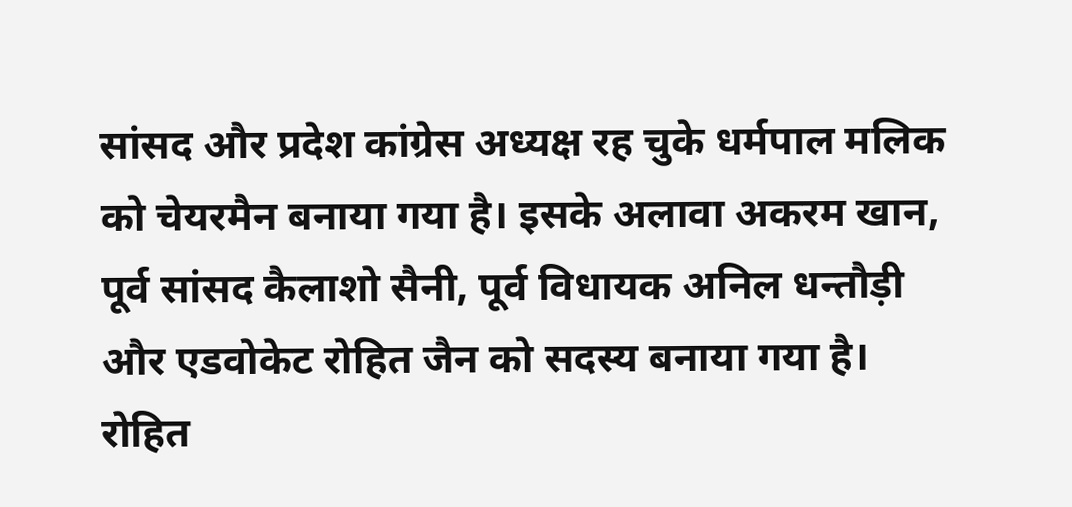सांसद और प्रदेश कांग्रेस अध्यक्ष रह चुके धर्मपाल मलिक को चेयरमैन बनाया गया है। इसके अलावा अकरम खान, पूर्व सांसद कैलाशो सैनी, पूर्व विधायक अनिल धन्तौड़ी और एडवोकेट रोहित जैन को सदस्य बनाया गया है। रोहित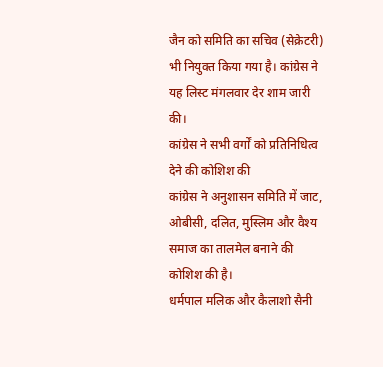जैन को समिति का सचिव (सेक्रेटरी) भी नियुक्त किया गया है। कांग्रेस ने यह लिस्ट मंगलवार देर शाम जारी की।
कांग्रेस ने सभी वर्गों को प्रतिनिधित्व देने की कोशिश की
कांग्रेस ने अनुशासन समिति में जाट, ओबीसी, दलित, मुस्लिम और वैश्य समाज का तालमेल बनाने की कोशिश की है।
धर्मपाल मलिक और कैलाशो सैनी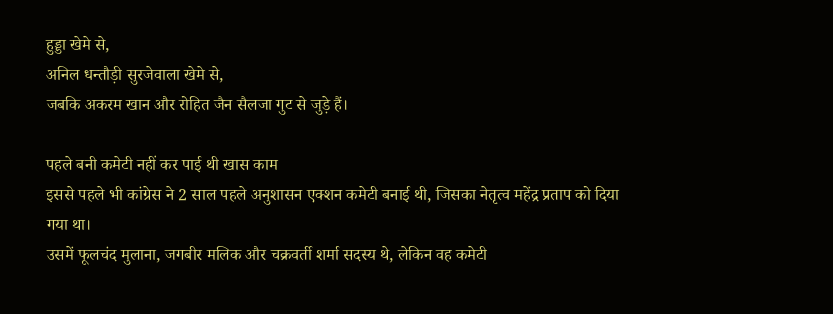हुड्डा खेमे से,
अनिल धन्तौड़ी सुरजेवाला खेमे से,
जबकि अकरम खान और रोहित जैन सैलजा गुट से जुड़े हैं।

पहले बनी कमेटी नहीं कर पाई थी खास काम
इससे पहले भी कांग्रेस ने 2 साल पहले अनुशासन एक्शन कमेटी बनाई थी, जिसका नेतृत्व महेंद्र प्रताप को दिया गया था।
उसमें फूलचंद मुलाना, जगबीर मलिक और चक्रवर्ती शर्मा सदस्य थे, लेकिन वह कमेटी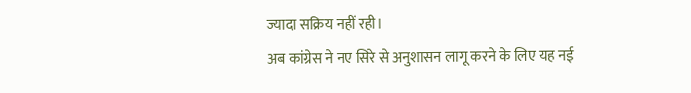ज्यादा सक्रिय नहीं रही।
अब कांग्रेस ने नए सिरे से अनुशासन लागू करने के लिए यह नई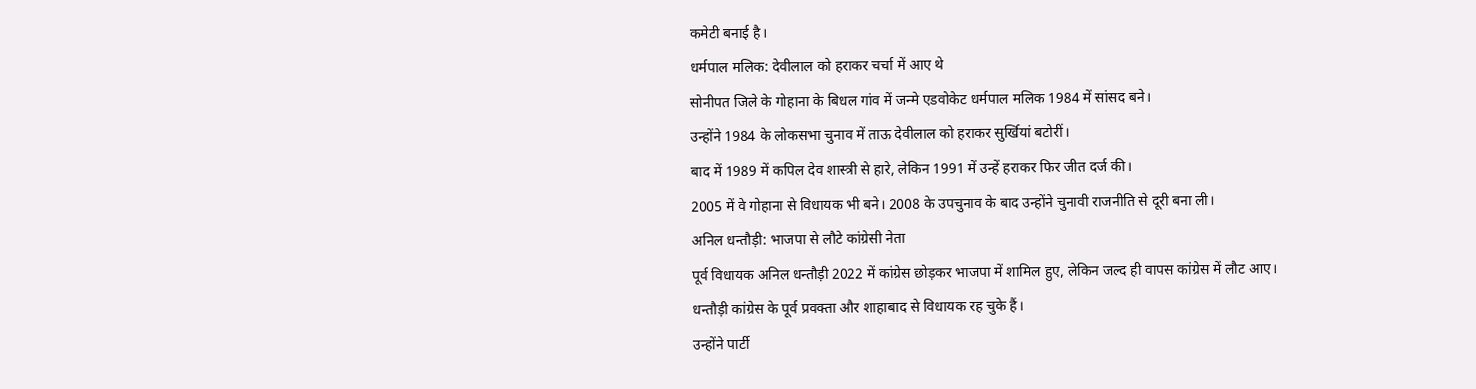कमेटी बनाई है।
धर्मपाल मलिक: देवीलाल को हराकर चर्चा में आए थे
सोनीपत जिले के गोहाना के बिधल गांव में जन्मे एडवोकेट धर्मपाल मलिक 1984 में सांसद बने।
उन्होंने 1984 के लोकसभा चुनाव में ताऊ देवीलाल को हराकर सुर्खियां बटोरीं।
बाद में 1989 में कपिल देव शास्त्री से हारे, लेकिन 1991 में उन्हें हराकर फिर जीत दर्ज की।
2005 में वे गोहाना से विधायक भी बने। 2008 के उपचुनाव के बाद उन्होंने चुनावी राजनीति से दूरी बना ली।
अनिल धन्तौड़ी: भाजपा से लौटे कांग्रेसी नेता
पूर्व विधायक अनिल धन्तौड़ी 2022 में कांग्रेस छोड़कर भाजपा में शामिल हुए, लेकिन जल्द ही वापस कांग्रेस में लौट आए।
धन्तौड़ी कांग्रेस के पूर्व प्रवक्ता और शाहाबाद से विधायक रह चुके हैं।
उन्होंने पार्टी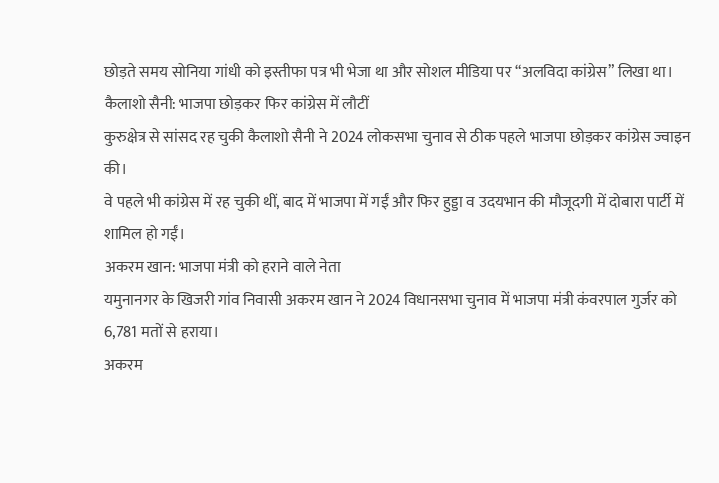छोड़ते समय सोनिया गांधी को इस्तीफा पत्र भी भेजा था और सोशल मीडिया पर “अलविदा कांग्रेस” लिखा था।
कैलाशो सैनी: भाजपा छोड़कर फिर कांग्रेस में लौटीं
कुरुक्षेत्र से सांसद रह चुकी कैलाशो सैनी ने 2024 लोकसभा चुनाव से ठीक पहले भाजपा छोड़कर कांग्रेस ज्वाइन की।
वे पहले भी कांग्रेस में रह चुकी थीं, बाद में भाजपा में गईं और फिर हुड्डा व उदयभान की मौजूदगी में दोबारा पार्टी में शामिल हो गईं।
अकरम खान: भाजपा मंत्री को हराने वाले नेता
यमुनानगर के खिजरी गांव निवासी अकरम खान ने 2024 विधानसभा चुनाव में भाजपा मंत्री कंवरपाल गुर्जर को 6,781 मतों से हराया।
अकरम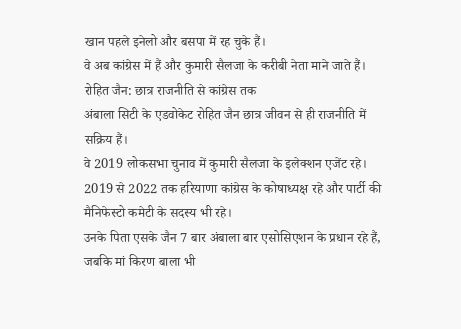खान पहले इनेलो और बसपा में रह चुके हैं।
वे अब कांग्रेस में हैं और कुमारी सैलजा के करीबी नेता माने जाते हैं।
रोहित जैन: छात्र राजनीति से कांग्रेस तक
अंबाला सिटी के एडवोकेट रोहित जैन छात्र जीवन से ही राजनीति में सक्रिय हैं।
वे 2019 लोकसभा चुनाव में कुमारी सैलजा के इलेक्शन एजेंट रहे।
2019 से 2022 तक हरियाणा कांग्रेस के कोषाध्यक्ष रहे और पार्टी की मैनिफेस्टो कमेटी के सदस्य भी रहे।
उनके पिता एसके जैन 7 बार अंबाला बार एसोसिएशन के प्रधान रहे हैं, जबकि मां किरण बाला भी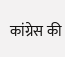कांग्रेस की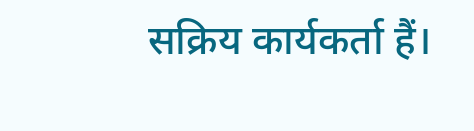सक्रिय कार्यकर्ता हैं।